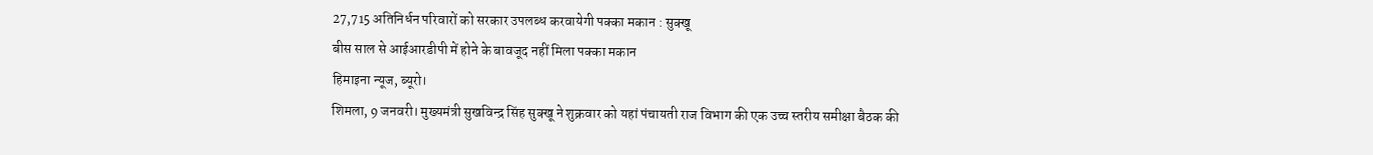27,715 अतिनिर्धन परिवारों को सरकार उपलब्ध करवायेगी पक्का मकान : सुक्खू
बीस साल से आईआरडीपी में होने के बावजूद नहीं मिला पक्का मकान
हिमाइना न्यूज, ब्यूरो।
शिमला, 9 जनवरी। मुख्यमंत्री सुखविन्द्र सिंह सुक्खू ने शुक्रवार को यहां पंचायती राज विभाग की एक उच्च स्तरीय समीक्षा बैठक की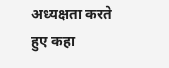अध्यक्षता करते हुए कहा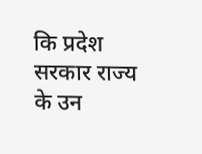कि प्रदेश सरकार राज्य के उन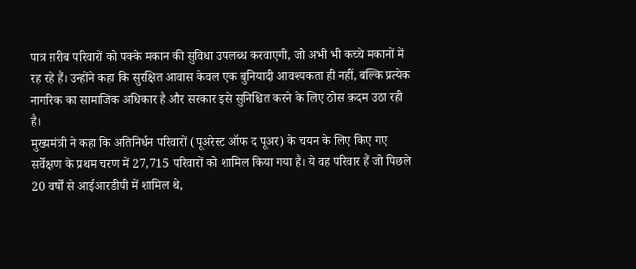पात्र ग़रीब परिवारों को पक्के मकान की सुविधा उपलब्ध करवाएगी, जो अभी भी कच्चे मकानों में रह रहे हैं। उन्होंने कहा कि सुरक्षित आवास केवल एक बुनियादी आवश्यकता ही नहीं, बल्कि प्रत्येक नागरिक का सामाजिक अधिकार है और सरकार इसे सुनिश्चित करने के लिए ठोस क़दम उठा रही है।
मुख्यमंत्री ने कहा कि अतिनिर्धन परिवारों (पूअरेस्ट ऑफ द पूअर) के चयन के लिए किए गए सर्वेक्षण के प्रथम चरण में 27,715 परिवारों को शामिल किया गया है। ये वह परिवार हैं जो पिछले 20 वर्षों से आईआरडीपी में शामिल थे,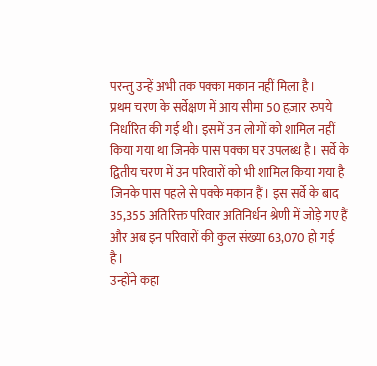परन्तु उन्हें अभी तक पक्का मकान नहीं मिला है।
प्रथम चरण के सर्वेक्षण में आय सीमा 50 हज़ार रुपये निर्धारित की गई थी। इसमें उन लोगों को शामिल नहीं किया गया था जिनके पास पक्का घर उपलब्ध है। सर्वे के द्वितीय चरण में उन परिवारों को भी शामिल किया गया है जिनके पास पहले से पक्के मकान हैं। इस सर्वे के बाद 35,355 अतिरिक्त परिवार अतिनिर्धन श्रेणी में जोड़े गए हैं और अब इन परिवारों की कुल संख्या 63,070 हो गई है।
उन्होंने कहा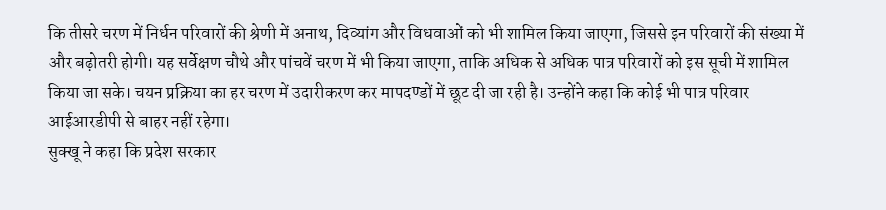कि तीसरे चरण में निर्धन परिवारों की श्रेणी में अनाथ, दिव्यांग और विधवाओं को भी शामिल किया जाएगा, जिससे इन परिवारों की संख्या में और बढ़ोतरी होगी। यह सर्वेक्षण चौथे और पांचवें चरण में भी किया जाएगा, ताकि अधिक से अधिक पात्र परिवारों को इस सूची में शामिल किया जा सके। चयन प्रक्रिया का हर चरण में उदारीकरण कर मापदण्डों में छूट दी जा रही है। उन्होंने कहा कि कोई भी पात्र परिवार आईआरडीपी से बाहर नहीं रहेगा।
सुक्खू ने कहा कि प्रदेश सरकार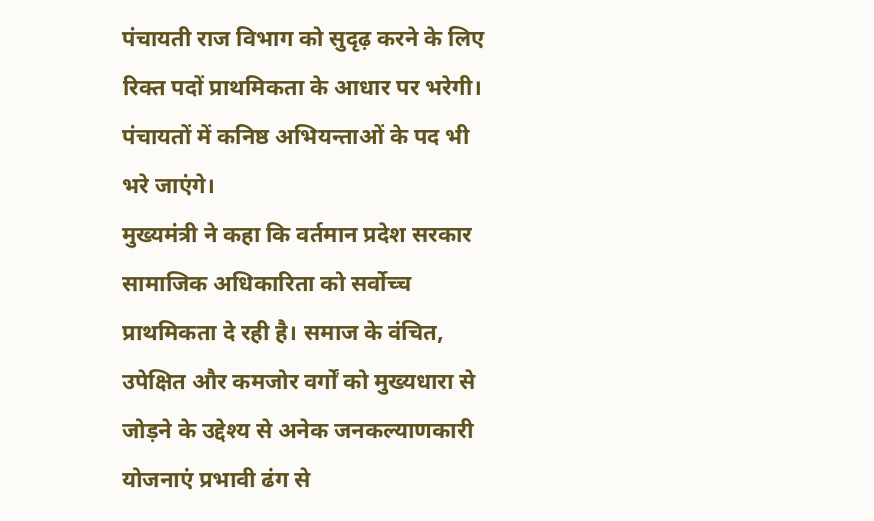पंचायती राज विभाग को सुदृढ़ करने के लिए रिक्त पदों प्राथमिकता के आधार पर भरेगी। पंचायतों में कनिष्ठ अभियन्ताओं के पद भी भरे जाएंगे।
मुख्यमंत्री ने कहा कि वर्तमान प्रदेश सरकार सामाजिक अधिकारिता को सर्वोच्च प्राथमिकता दे रही है। समाज के वंचित, उपेक्षित और कमजोर वर्गों को मुख्यधारा से जोड़ने के उद्देश्य से अनेक जनकल्याणकारी योजनाएं प्रभावी ढंग से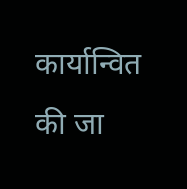कार्यान्वित की जा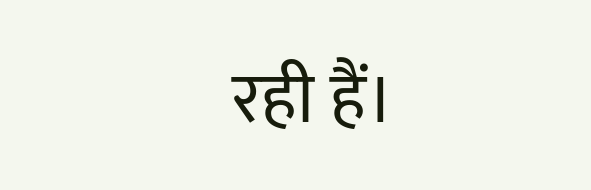रही हैं।